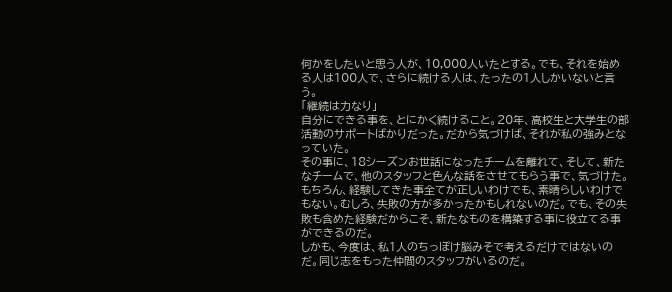何かをしたいと思う人が、10,000人いたとする。でも、それを始める人は100人で、さらに続ける人は、たったの1人しかいないと言う。
「継続は力なり」
自分にできる事を、とにかく続けること。20年、高校生と大学生の部活動のサポートばかりだった。だから気づけば、それが私の強みとなっていた。
その事に、18シーズンお世話になったチームを離れて、そして、新たなチームで、他のスタッフと色んな話をさせてもらう事で、気づけた。
もちろん、経験してきた事全てが正しいわけでも、素晴らしいわけでもない。むしろ、失敗の方が多かったかもしれないのだ。でも、その失敗も含めた経験だからこそ、新たなものを構築する事に役立てる事ができるのだ。
しかも、今度は、私1人のちっぽけ脳みそで考えるだけではないのだ。同じ志をもった仲間のスタッフがいるのだ。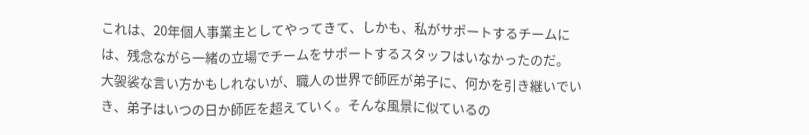これは、20年個人事業主としてやってきて、しかも、私がサポートするチームには、残念ながら一緒の立場でチームをサポートするスタッフはいなかったのだ。
大袈裟な言い方かもしれないが、職人の世界で師匠が弟子に、何かを引き継いでいき、弟子はいつの日か師匠を超えていく。そんな風景に似ているの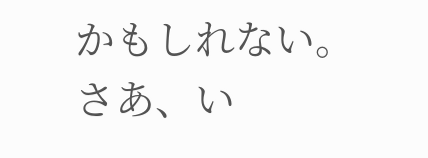かもしれない。
さあ、い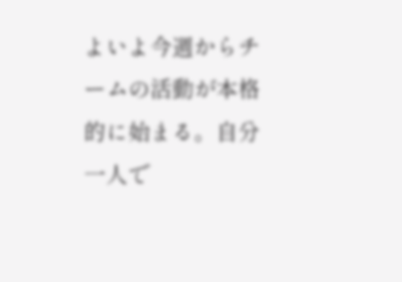よいよ今週からチームの活動が本格的に始まる。自分一人で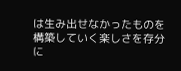は生み出せなかったものを構築していく楽しさを存分に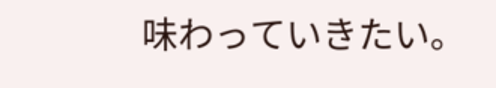味わっていきたい。